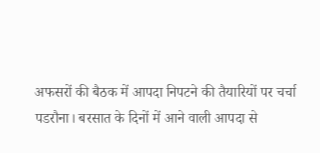अफसरों की बैठक में आपदा निपटने की तैयारियों पर चर्चा
पडरौना। बरसात के दिनों में आने वाली आपदा से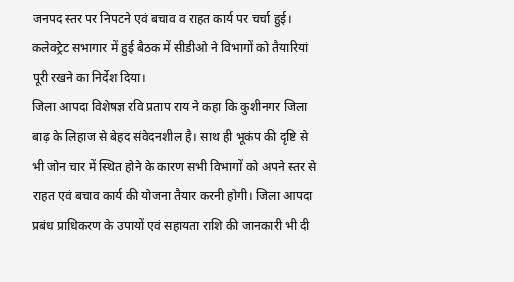जनपद स्तर पर निपटने एवं बचाव व राहत कार्य पर चर्चा हुई। कलेक्ट्रेट सभागार में हुई बैठक में सीडीओ ने विभागों को तैयारियां पूरी रखने का निर्देश दिया।
जिला आपदा विशेषज्ञ रवि प्रताप राय ने कहा कि कुशीनगर जिला बाढ़ के लिहाज से बेहद संवेदनशील है। साथ ही भूकंप की दृष्टि से भी जोन चार में स्थित होने के कारण सभी विभागों को अपने स्तर से राहत एवं बचाव कार्य की योजना तैयार करनी होगी। जिला आपदा प्रबंध प्राधिकरण के उपायों एवं सहायता राशि की जानकारी भी दी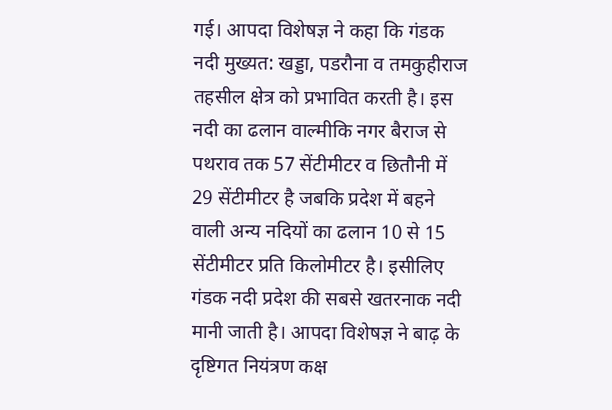गई। आपदा विशेषज्ञ ने कहा कि गंडक नदी मुख्यत: खड्डा, पडरौना व तमकुहीराज तहसील क्षेत्र को प्रभावित करती है। इस नदी का ढलान वाल्मीकि नगर बैराज से पथराव तक 57 सेंटीमीटर व छितौनी में 29 सेंटीमीटर है जबकि प्रदेश में बहने वाली अन्य नदियों का ढलान 10 से 15 सेंटीमीटर प्रति किलोमीटर है। इसीलिए गंडक नदी प्रदेश की सबसे खतरनाक नदी मानी जाती है। आपदा विशेषज्ञ ने बाढ़ के दृष्टिगत नियंत्रण कक्ष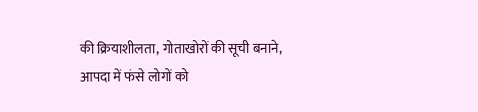की क्रियाशीलता, गोताखोरों की सूची बनाने, आपदा में फंसे लोगों को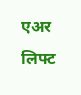एअर लिफ्ट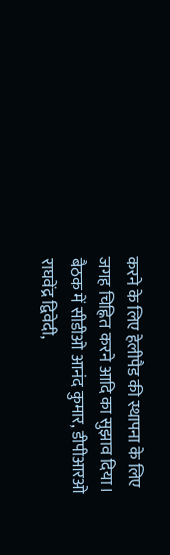करने के लिए हेलीपैड की स्थापना के लिए जगह चिह्नित करने आदि का सुझाव दिया।
बैठक में सीडीओ आनंद कुमार, डीपीआरओ राघवेंद्र द्विवेदी,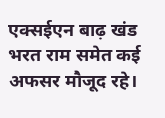एक्सईएन बाढ़ खंड भरत राम समेत कई अफसर मौजूद रहे।